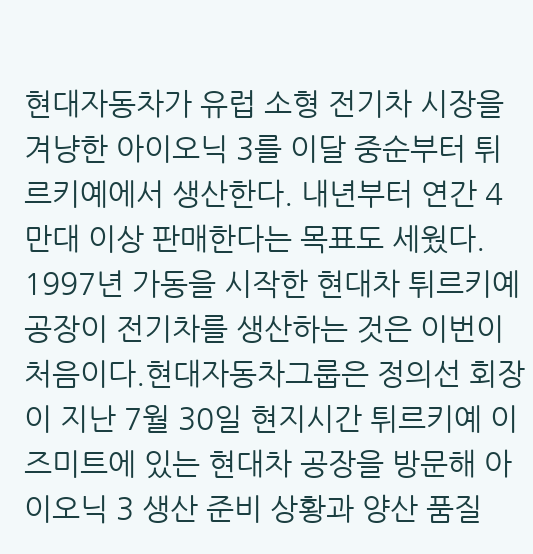현대자동차가 유럽 소형 전기차 시장을 겨냥한 아이오닉 3를 이달 중순부터 튀르키예에서 생산한다. 내년부터 연간 4만대 이상 판매한다는 목표도 세웠다. 1997년 가동을 시작한 현대차 튀르키예 공장이 전기차를 생산하는 것은 이번이 처음이다.현대자동차그룹은 정의선 회장이 지난 7월 30일 현지시간 튀르키예 이즈미트에 있는 현대차 공장을 방문해 아이오닉 3 생산 준비 상황과 양산 품질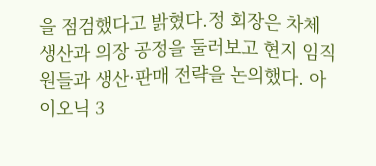을 점검했다고 밝혔다.정 회장은 차체 생산과 의장 공정을 둘러보고 현지 임직원들과 생산·판매 전략을 논의했다. 아이오닉 3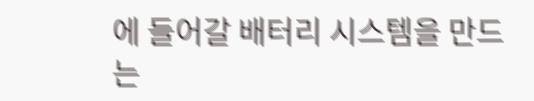에 들어갈 배터리 시스템을 만드는